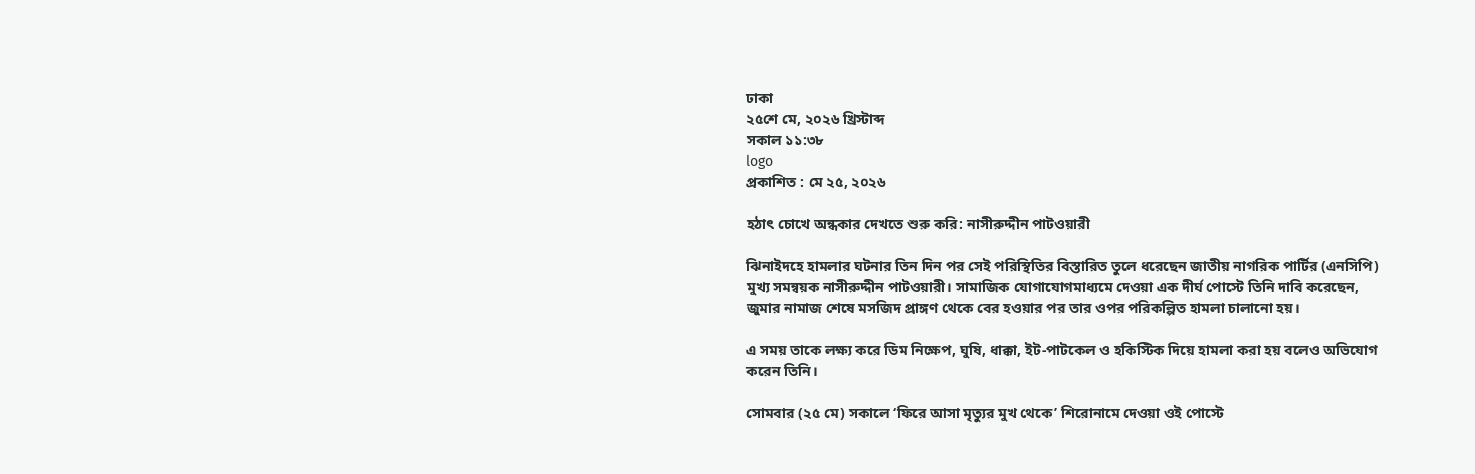ঢাকা
২৫শে মে, ২০২৬ খ্রিস্টাব্দ
সকাল ১১:৩৮
logo
প্রকাশিত : মে ২৫, ২০২৬

হঠাৎ চোখে অন্ধকার দেখতে শুরু করি: নাসীরুদ্দীন পাটওয়ারী

ঝিনাইদহে হামলার ঘটনার তিন দিন পর সেই পরিস্থিতির বিস্তারিত তুলে ধরেছেন জাতীয় নাগরিক পার্টির (এনসিপি) মুখ্য সমন্বয়ক নাসীরুদ্দীন পাটওয়ারী। সামাজিক যোগাযোগমাধ্যমে দেওয়া এক দীর্ঘ পোস্টে তিনি দাবি করেছেন, জুমার নামাজ শেষে মসজিদ প্রাঙ্গণ থেকে বের হওয়ার পর তার ওপর পরিকল্পিত হামলা চালানো হয়।

এ সময় তাকে লক্ষ্য করে ডিম নিক্ষেপ, ঘুষি, ধাক্কা, ইট-পাটকেল ও হকিস্টিক দিয়ে হামলা করা হয় বলেও অভিযোগ করেন তিনি।

সোমবার (২৫ মে) সকালে ‘ফিরে আসা মৃত্যুর মুখ থেকে’ শিরোনামে দেওয়া ওই পোস্টে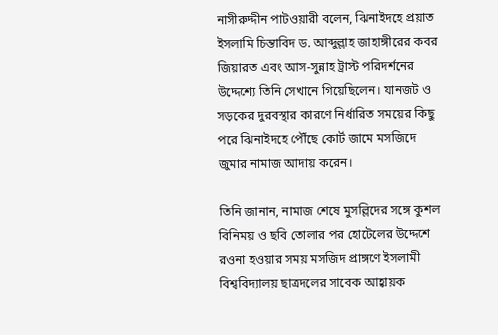নাসীরুদ্দীন পাটওয়ারী বলেন, ঝিনাইদহে প্রয়াত ইসলামি চিন্তাবিদ ড. আব্দুল্লাহ জাহাঙ্গীরের কবর জিয়ারত এবং আস-সুন্নাহ ট্রাস্ট পরিদর্শনের উদ্দেশ্যে তিনি সেখানে গিয়েছিলেন। যানজট ও সড়কের দুরবস্থার কারণে নির্ধারিত সময়ের কিছু পরে ঝিনাইদহে পৌঁছে কোর্ট জামে মসজিদে জুমার নামাজ আদায় করেন।

তিনি জানান, নামাজ শেষে মুসল্লিদের সঙ্গে কুশল বিনিময় ও ছবি তোলার পর হোটেলের উদ্দেশে রওনা হওয়ার সময় মসজিদ প্রাঙ্গণে ইসলামী বিশ্ববিদ্যালয় ছাত্রদলের সাবেক আহ্বায়ক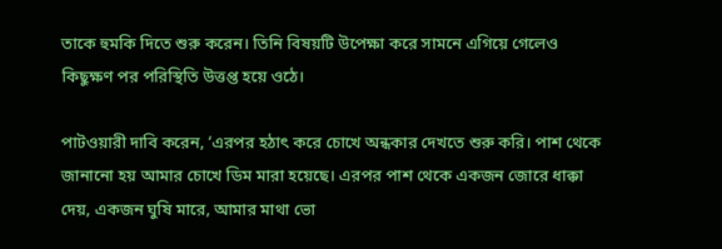তাকে হুমকি দিতে শুরু করেন। তিনি বিষয়টি উপেক্ষা করে সামনে এগিয়ে গেলেও কিছুক্ষণ পর পরিস্থিতি উত্তপ্ত হয়ে ওঠে।

পাটওয়ারী দাবি করেন, ‘এরপর হঠাৎ করে চোখে অন্ধকার দেখতে শুরু করি। পাশ থেকে জানানো হয় আমার চোখে ডিম মারা হয়েছে। এরপর পাশ থেকে একজন জোরে ধাক্কা দেয়, একজন ঘুষি মারে, আমার মাথা ভো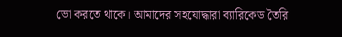ভো করতে থাকে। আমাদের সহযোদ্ধারা ব্যারিকেড তৈরি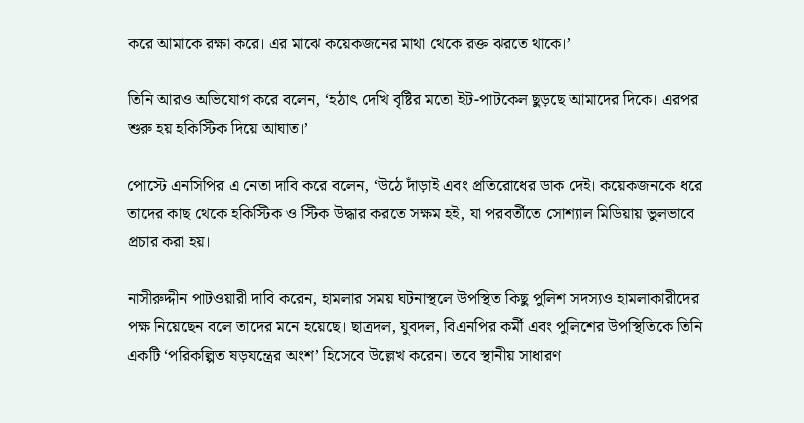করে আমাকে রক্ষা করে। এর মাঝে কয়েকজনের মাথা থেকে রক্ত ঝরতে থাকে।’

তিনি আরও অভিযোগ করে বলেন, ‘হঠাৎ দেখি বৃষ্টির মতো ইট-পাটকেল ছুড়ছে আমাদের দিকে। এরপর শুরু হয় হকিস্টিক দিয়ে আঘাত।’

পোস্টে এনসিপির এ নেতা দাবি করে বলেন, ‘উঠে দাঁড়াই এবং প্রতিরোধের ডাক দেই। কয়েকজনকে ধরে তাদের কাছ থেকে হকিস্টিক ও স্টিক উদ্ধার করতে সক্ষম হই, যা পরবর্তীতে সোশ্যাল মিডিয়ায় ভুলভাবে প্রচার করা হয়।

নাসীরুদ্দীন পাটওয়ারী দাবি করেন, হামলার সময় ঘটনাস্থলে উপস্থিত কিছু পুলিশ সদস্যও হামলাকারীদের পক্ষ নিয়েছেন বলে তাদের মনে হয়েছে। ছাত্রদল, যুবদল, বিএনপির কর্মী এবং পুলিশের উপস্থিতিকে তিনি একটি ‘পরিকল্পিত ষড়যন্ত্রের অংশ’ হিসেবে উল্লেখ করেন। তবে স্থানীয় সাধারণ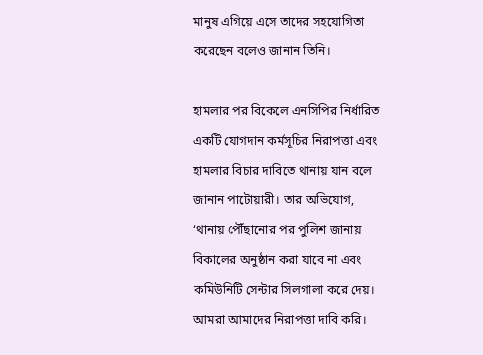মানুষ এগিয়ে এসে তাদের সহযোগিতা করেছেন বলেও জানান তিনি।

হামলার পর বিকেলে এনসিপির নির্ধারিত একটি যোগদান কর্মসূচির নিরাপত্তা এবং হামলার বিচার দাবিতে থানায় যান বলে জানান পাটোয়ারী। তার অভিযোগ, ‘থানায় পৌঁছানোর পর পুলিশ জানায় বিকালের অনুষ্ঠান করা যাবে না এবং কমিউনিটি সেন্টার সিলগালা করে দেয়। আমরা আমাদের নিরাপত্তা দাবি করি।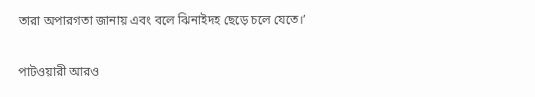তারা অপারগতা জানায় এবং বলে ঝিনাইদহ ছেড়ে চলে যেতে।’

পাটওয়ারী আরও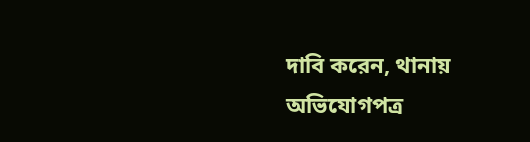দাবি করেন, থানায় অভিযোগপত্র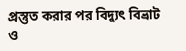প্রস্তুত করার পর বিদ্যুৎ বিভ্রাট ও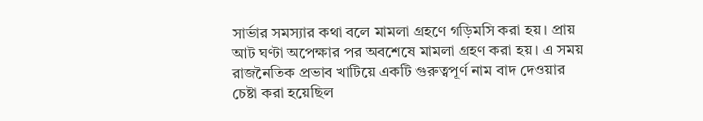সার্ভার সমস্যার কথা বলে মামলা গ্রহণে গড়িমসি করা হয়। প্রায় আট ঘণ্টা অপেক্ষার পর অবশেষে মামলা গ্রহণ করা হয়। এ সময় রাজনৈতিক প্রভাব খাটিয়ে একটি গুরুত্বপূর্ণ নাম বাদ দেওয়ার চেষ্টা করা হয়েছিল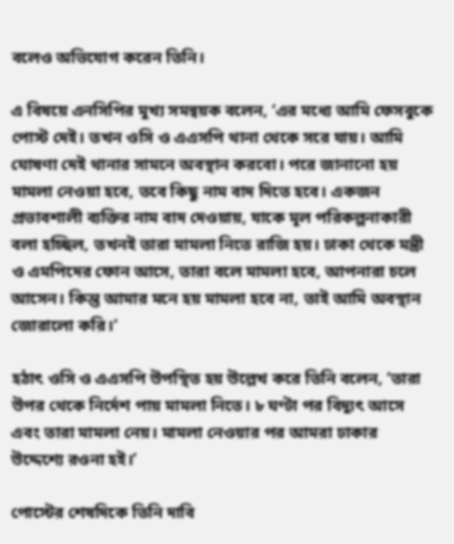বলেও অভিযোগ করেন তিনি।

এ বিষয়ে এনসিপির মুখ্য সমন্বয়ক বলেন, ‘এর মধ্যে আমি ফেসবুকে পোস্ট দেই। তখন ওসি ও এএসপি থানা থেকে সরে যায়। আমি ঘোষণা দেই থানার সামনে অবস্থান করবো। পরে জানানো হয় মামলা নেওয়া হবে, তবে কিছু নাম বাদ দিতে হবে। একজন প্রভাবশালী ব্যক্তির নাম বাদ দেওয়ায়, যাকে মূল পরিকল্পনাকারী বলা হচ্ছিল, তখনই তারা মামলা নিতে রাজি হয়। ঢাকা থেকে মন্ত্রী ও এমপিদের ফোন আসে, তারা বলে মামলা হবে, আপনারা চলে আসেন। কিন্তু আমার মনে হয় মামলা হবে না, তাই আমি অবস্থান জোরালো করি।’

হঠাৎ ওসি ও এএসপি উপস্থিত হয় উল্লেখ করে তিনি বলেন, ‘তারা উপর থেকে নির্দেশ পায় মামলা নিতে। ৮ ঘণ্টা পর বিদ্যুৎ আসে এবং তারা মামলা নেয়। মামলা নেওয়ার পর আমরা ঢাকার উদ্দেশ্যে রওনা হই।’

পোস্টের শেষদিকে তিনি দাবি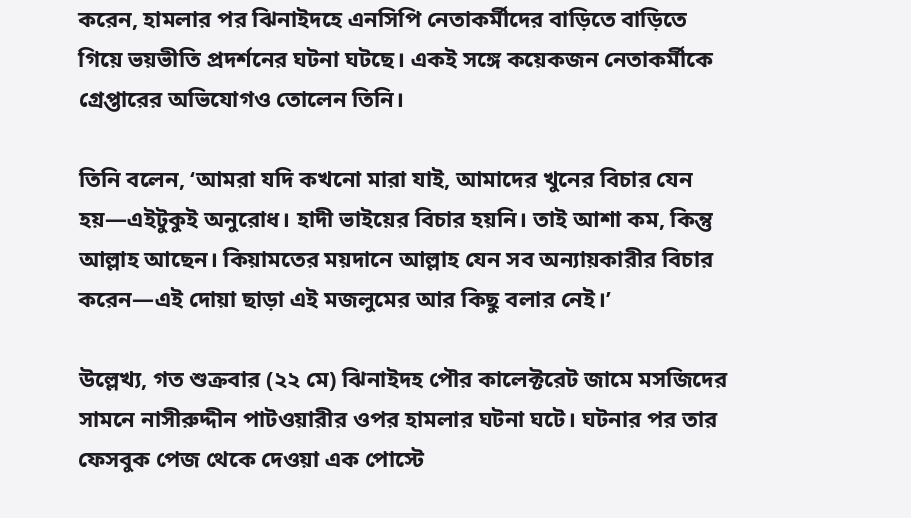করেন, হামলার পর ঝিনাইদহে এনসিপি নেতাকর্মীদের বাড়িতে বাড়িতে গিয়ে ভয়ভীতি প্রদর্শনের ঘটনা ঘটছে। একই সঙ্গে কয়েকজন নেতাকর্মীকে গ্রেপ্তারের অভিযোগও তোলেন তিনি।

তিনি বলেন, ‘আমরা যদি কখনো মারা যাই, আমাদের খুনের বিচার যেন হয়—এইটুকুই অনুরোধ। হাদী ভাইয়ের বিচার হয়নি। তাই আশা কম, কিন্তু আল্লাহ আছেন। কিয়ামতের ময়দানে আল্লাহ যেন সব অন্যায়কারীর বিচার করেন—এই দোয়া ছাড়া এই মজলুমের আর কিছু বলার নেই।’

উল্লেখ্য, গত শুক্রবার (২২ মে) ঝিনাইদহ পৌর কালেক্টরেট জামে মসজিদের সামনে নাসীরুদ্দীন পাটওয়ারীর ওপর হামলার ঘটনা ঘটে। ঘটনার পর তার ফেসবুক পেজ থেকে দেওয়া এক পোস্টে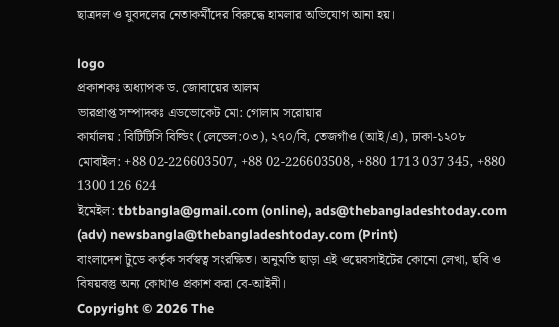ছাত্রদল ও যুবদলের নেতাকর্মীদের বিরুদ্ধে হামলার অভিযোগ আনা হয়।

logo
প্রকাশকঃ অধ্যাপক ড. জোবায়ের আলম
ভারপ্রাপ্ত সম্পাদকঃ এডভোকেট মো: গোলাম সরোয়ার
কার্যালয় : বিটিটিসি বিল্ডিং (লেভেল:০৩), ২৭০/বি, তেজগাঁও (আই/এ), ঢাকা-১২০৮
মোবাইল: +88 02-226603507, +88 02-226603508, +880 1713 037 345, +880 1300 126 624
ইমেইল: tbtbangla@gmail.com (online), ads@thebangladeshtoday.com (adv) newsbangla@thebangladeshtoday.com (Print)
বাংলাদেশ টুডে কর্তৃক সর্বস্বত্ব সংরক্ষিত। অনুমতি ছাড়া এই ওয়েবসাইটের কোনো লেখা, ছবি ও বিষয়বস্তু অন্য কোথাও প্রকাশ করা বে-আইনী।
Copyright © 2026 The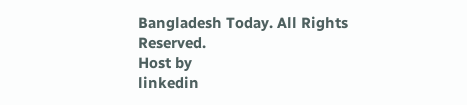Bangladesh Today. All Rights Reserved.
Host by
linkedin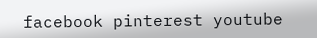facebook pinterest youtube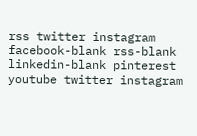rss twitter instagram facebook-blank rss-blank linkedin-blank pinterest youtube twitter instagram